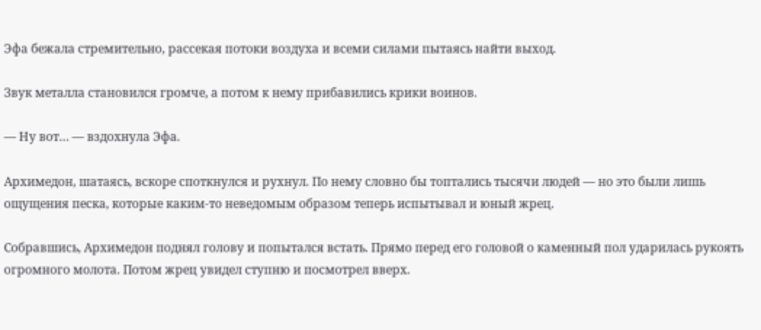Эфа бежала стремительно, рассекая потоки воздуха и всеми силами пытаясь найти выход.

Звук металла становился громче, а потом к нему прибавились крики воинов.

— Ну вот… — вздохнула Эфа.

Архимедон, шатаясь, вскоре споткнулся и рухнул. По нему словно бы топтались тысячи людей — но это были лишь ощущения песка, которые каким-то неведомым образом теперь испытывал и юный жрец.

Собравшись, Архимедон поднял голову и попытался встать. Прямо перед его головой о каменный пол ударилась рукоять огромного молота. Потом жрец увидел ступню и посмотрел вверх.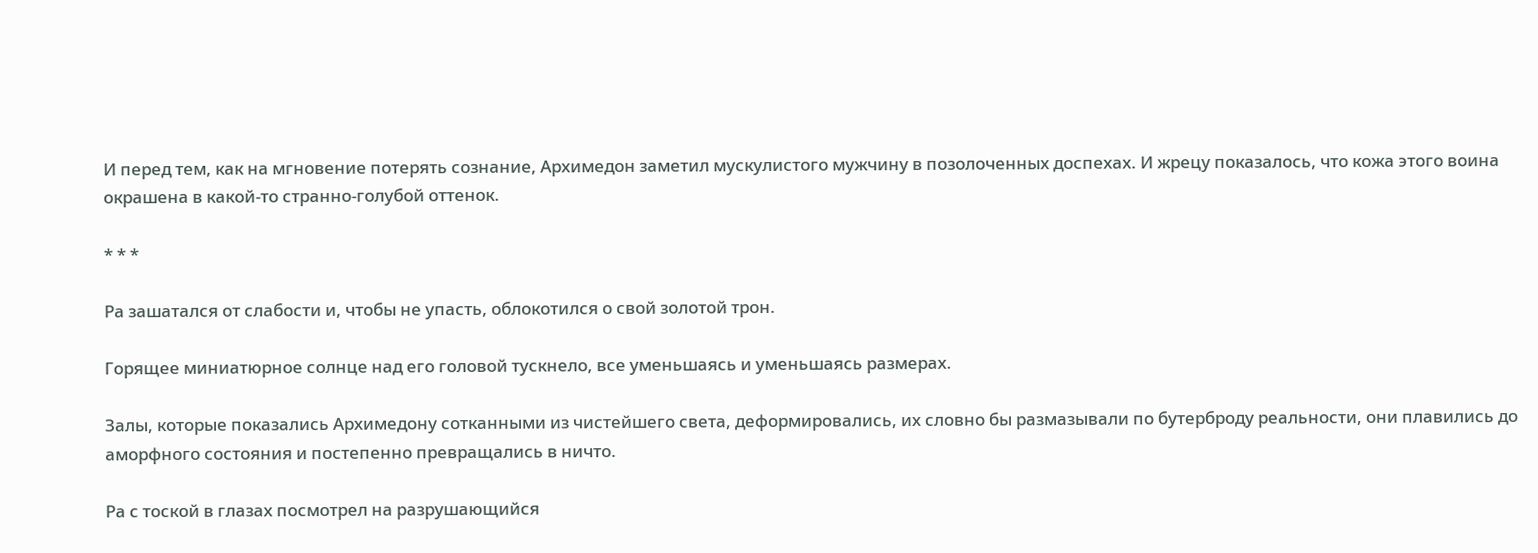И перед тем, как на мгновение потерять сознание, Архимедон заметил мускулистого мужчину в позолоченных доспехах. И жрецу показалось, что кожа этого воина окрашена в какой-то странно-голубой оттенок.

* * *

Ра зашатался от слабости и, чтобы не упасть, облокотился о свой золотой трон.

Горящее миниатюрное солнце над его головой тускнело, все уменьшаясь и уменьшаясь размерах.

Залы, которые показались Архимедону сотканными из чистейшего света, деформировались, их словно бы размазывали по бутерброду реальности, они плавились до аморфного состояния и постепенно превращались в ничто.

Ра с тоской в глазах посмотрел на разрушающийся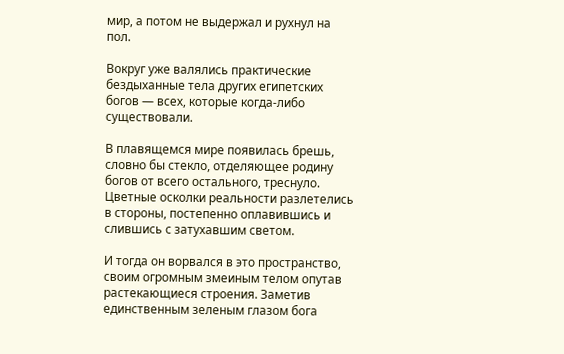мир, а потом не выдержал и рухнул на пол.

Вокруг уже валялись практические бездыханные тела других египетских богов — всех, которые когда-либо существовали.

В плавящемся мире появилась брешь, словно бы стекло, отделяющее родину богов от всего остального, треснуло. Цветные осколки реальности разлетелись в стороны, постепенно оплавившись и слившись с затухавшим светом.

И тогда он ворвался в это пространство, своим огромным змеиным телом опутав растекающиеся строения. Заметив единственным зеленым глазом бога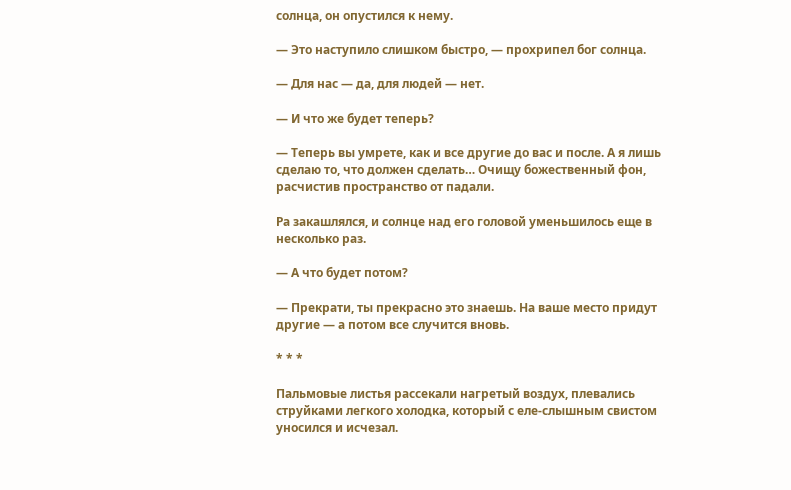солнца, он опустился к нему.

— Это наступило слишком быстро, — прохрипел бог солнца.

— Для нас — да, для людей — нет.

— И что же будет теперь?

— Теперь вы умрете, как и все другие до вас и после. А я лишь сделаю то, что должен сделать… Очищу божественный фон, расчистив пространство от падали.

Ра закашлялся, и солнце над его головой уменьшилось еще в несколько раз.

— А что будет потом?

— Прекрати, ты прекрасно это знаешь. На ваше место придут другие — а потом все случится вновь.

* * *

Пальмовые листья рассекали нагретый воздух, плевались струйками легкого холодка, который с еле-слышным свистом уносился и исчезал.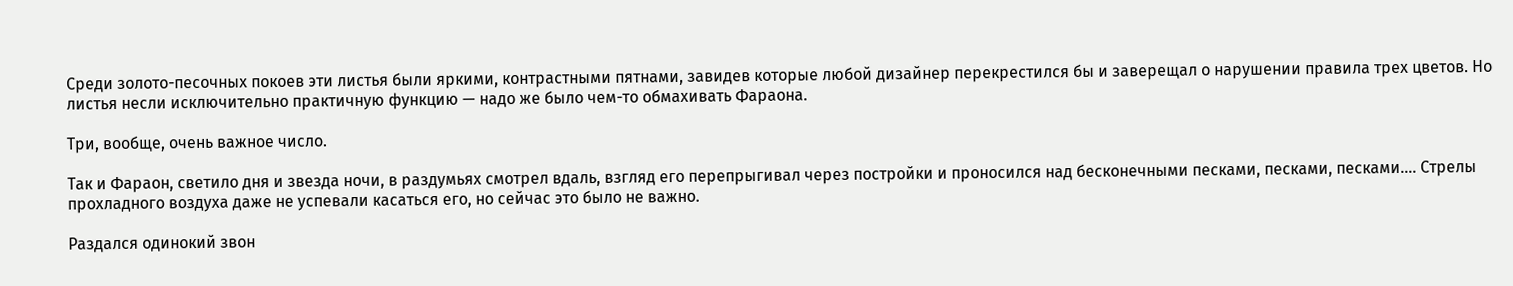Среди золото-песочных покоев эти листья были яркими, контрастными пятнами, завидев которые любой дизайнер перекрестился бы и заверещал о нарушении правила трех цветов. Но листья несли исключительно практичную функцию — надо же было чем-то обмахивать Фараона.

Три, вообще, очень важное число.

Так и Фараон, светило дня и звезда ночи, в раздумьях смотрел вдаль, взгляд его перепрыгивал через постройки и проносился над бесконечными песками, песками, песками…. Стрелы прохладного воздуха даже не успевали касаться его, но сейчас это было не важно.

Раздался одинокий звон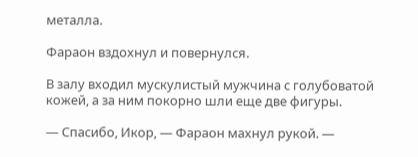металла.

Фараон вздохнул и повернулся.

В залу входил мускулистый мужчина с голубоватой кожей, а за ним покорно шли еще две фигуры.

— Спасибо, Икор, — Фараон махнул рукой. —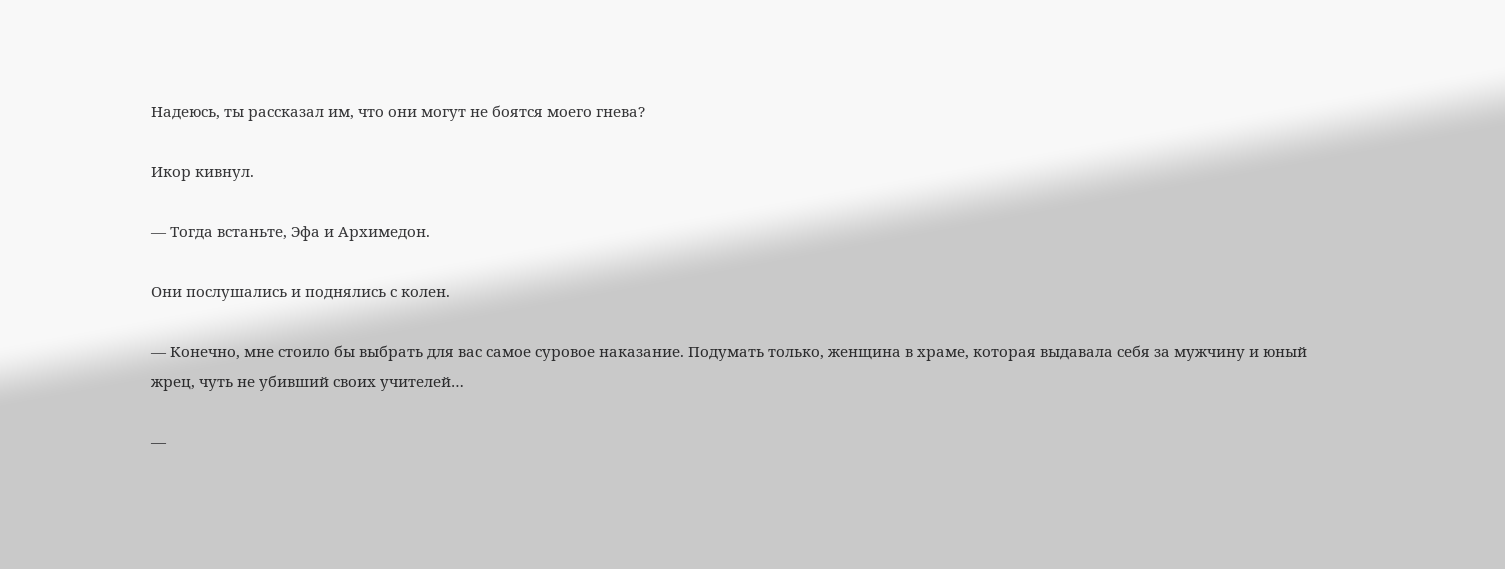Надеюсь, ты рассказал им, что они могут не боятся моего гнева?

Икор кивнул.

— Тогда встаньте, Эфа и Архимедон.

Они послушались и поднялись с колен.

— Конечно, мне стоило бы выбрать для вас самое суровое наказание. Подумать только, женщина в храме, которая выдавала себя за мужчину и юный жрец, чуть не убивший своих учителей…

—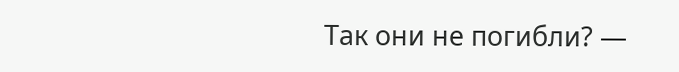Так они не погибли? —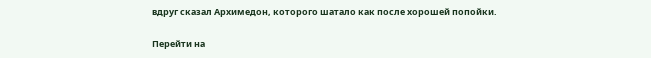вдруг сказал Архимедон, которого шатало как после хорошей попойки.

Перейти на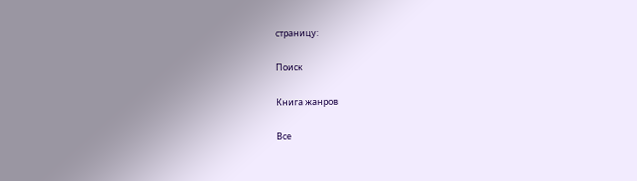страницу:

Поиск

Книга жанров

Все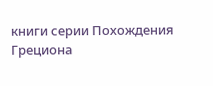книги серии Похождения Грециона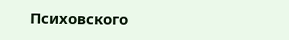Психовского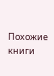Похожие книги